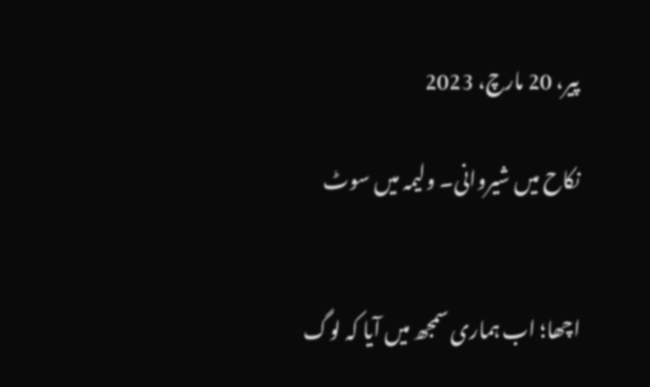پیر، 20 مارچ، 2023

نکاح میں شیروانی۔ ولیمہ میں سوٹ


اچھا؛ اب ہماری سمجھ میں آیا کہ لوگ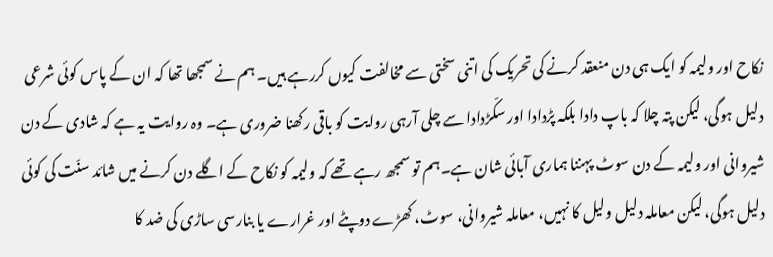نکاح اور ولیمہ کو ایک ہی دن منعقد کرنے کی تحریک کی اتنی سختی سے مخالفت کیوں کررہے ہیں۔ ہم نے سمجھا تھا کہ ان کے پاس کوئی شرعی دلیل ہوگی، لیکن پتہ چلا کہ باپ دادا بلکہ پڑدادا اور سکّڑدادا سے چلی آرہی روایت کو باقی رکھنا ضروری ہے۔ وہ روایت یہ ہے کہ شادی کے دن شیروانی اور ولیمہ کے دن سوٹ پہننا ہماری آبائی شان ہے۔ہم تو سمجھ رہے تھے کہ ولیمہ کو نکاح کے اگلے دن کرنے میں شائد سنّت کی کوئی  دلیل ہوگی، لیکن معاملہ دلیل ولیل کا نہیں، معاملہ شیروانی، سوٹ، کھڑے دوپٹے اور غرارے یا بنارسی ساڑی کی ضد کا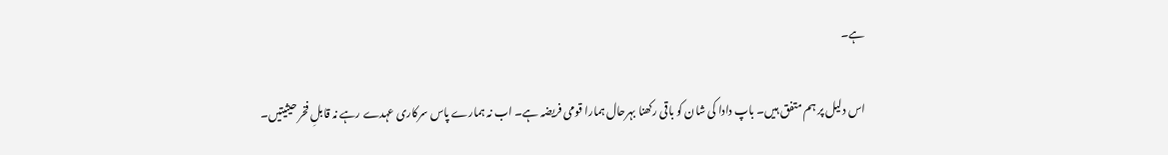ہے۔

اس دلیل پر ہم متفق ہیں۔ باپ دادا کی شان کو باقی رکھنا بہرحال ہمارا قومی فریضہ ہے۔ اب نہ ہمارے پاس سرکاری عہدے رہے نہ قابلِ فخر حیثیتیں۔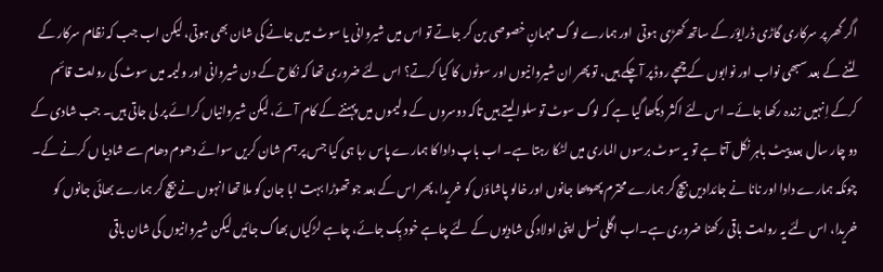اگر گھر پر سرکاری گاڑی ڈرایؤر کے ساتھ کھڑی ہوتی  اور ہمارے لوگ مہمانِ خصوصی بن کر جاتے تو اس میں شیروانی یا سوٹ میں جانے کی شان بھی ہوتی، لیکن اب جب کہ نظام سرکار کے لٹنے کے بعد سبھی نواب اور نوابوں کے چمچے روڈ پر آچکے ہیں، تو پھر ان شیروانیوں اور سوٹوں کا کیا کرتے؟ اس لئے ضروری تھا کہ نکاح کے دن شیروانی اور ولیمہ میں سوٹ کی روایت قائم کرکے اِنہیں زندہ رکھا جائے۔ اس لئے اکثر دیکھا گیا ہے کہ لوگ سوٹ تو سلوالیتے ہیں تاکہ دوسروں کے ولیموں میں پہننے کے کام آئے، لیکن شیروانیاں کرائے پر لی جاتی ہیں۔ جب شادی کے دو چار سال بعد پیٹ باہر نکل آتا ہے تو یہ سوٹ برسوں الماری میں لٹکا رہتا ہے۔ اب باپ دادا کا ہمارے پاس رہا ہی کیا جس پر ہم شان کریں سوائے دھوم دھام سے شادیا ں کرنے کے۔ چونکہ ہمارے دادا اور نانا نے جائدادیں بیچ کر ہمارے محترم پھوپھا جانوں اور خالو پاشاؤں کو خریدا، پھر اس کے بعد جو تھوڑا بہت ابا جان کو ملا تھا انہوں نے بیچ کر ہمارے بھائی جانوں کو خریدا، اس لئے یہ روایت باقی رکھنا ضروری ہے۔اب اگلی نسل اپنی اولاد کی شادیوں کے لئے چاہے خود بِک جائے، چاہے لڑکیاں بھاگ جائیں لیکن شیروانیوں کی شان باقی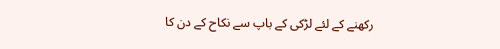رکھنے کے لئے لڑکی کے باپ سے نکاح کے دن کا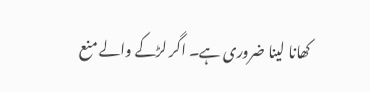کھانا لینا ضروری ہے۔ اگر لڑکے والے منع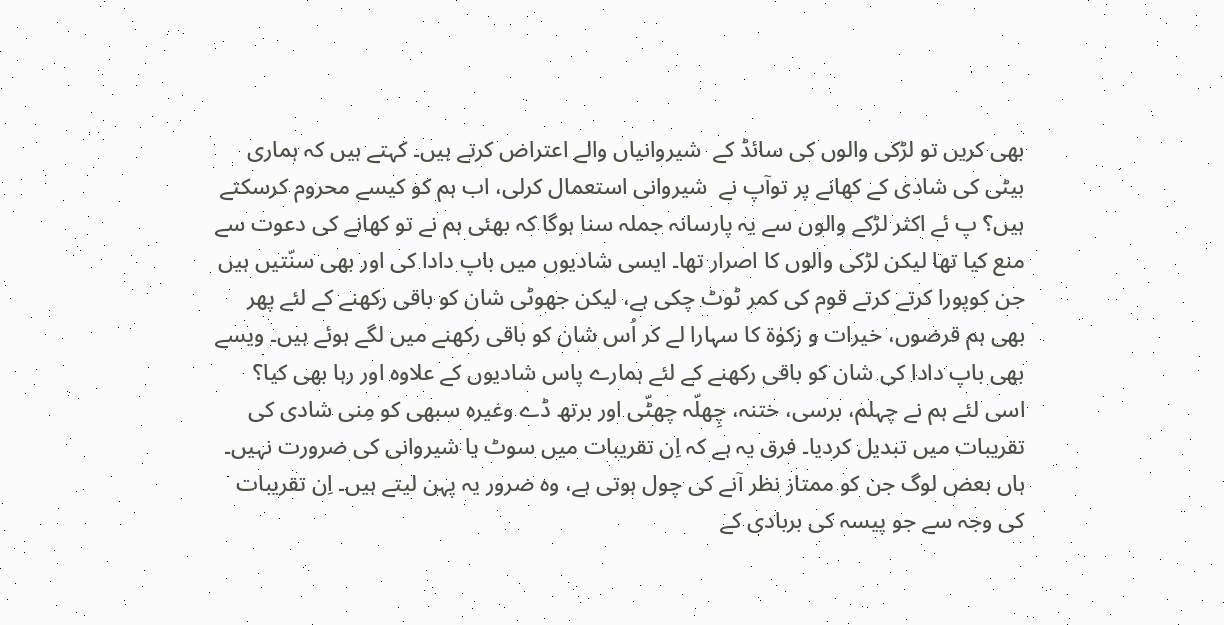بھی کریں تو لڑکی والوں کی سائڈ کے  شیروانیاں والے اعتراض کرتے ہیں۔ کہتے ہیں کہ ہماری بیٹی کی شادی کے کھانے پر توآپ نے  شیروانی استعمال کرلی، اب ہم کو کیسے محروم کرسکتے ہیں؟ پ ئے اکثر لڑکے والوں سے یہ پارسانہ جملہ سنا ہوگا کہ بھئی ہم نے تو کھانے کی دعوت سے منع کیا تھا لیکن لڑکی والوں کا اصرار تھا۔ ایسی شادیوں میں باپ دادا کی اور بھی سنّتیں ہیں جن کوپورا کرتے کرتے قوم کی کمر ٹوٹ چکی ہے، لیکن جھوٹی شان کو باقی رکھنے کے لئے پھر بھی ہم قرضوں، خیرات و زکوٰۃ کا سہارا لے کر اُس شان کو باقی رکھنے میں لگے ہوئے ہیں۔ ویسے بھی باپ دادا کی شان کو باقی رکھنے کے لئے ہمارے پاس شادیوں کے علاوہ اور رہا بھی کیا؟ اسی لئے ہم نے چہلم، برسی، ختنہ، چِھلّہ چھٹّی اور برتھ ڈے وغیرہ سبھی کو مِنی شادی کی تقریبات میں تبدیل کردیا۔ فرق یہ ہے کہ اِن تقریبات میں سوٹ یا شیروانی کی ضرورت نہیں۔ ہاں بعض لوگ جن کو ممتاز نظر آنے کی چول ہوتی ہے، وہ ضرور یہ پہن لیتے ہیں۔ اِن تقریبات کی وجہ سے جو پیسہ کی بربادی کے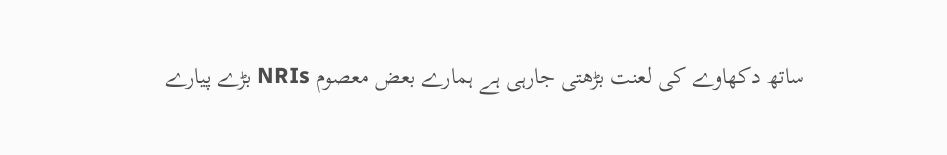ساتھ دکھاوے کی لعنت بڑھتی جارہی ہے ہمارے بعض معصوم NRIs بڑے پیارے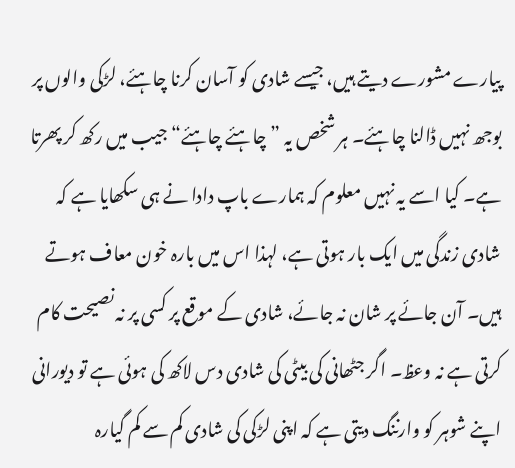پیارے مشورے دیتے ہیں، جیسے شادی کو آسان کرنا چاہئے، لڑکی والوں پر بوجھ نہیں ڈالنا چاہئے۔ ہر شخص یہ ”چاہئے چاہئے“ جیب میں رکھ کر پھرتا ہے۔ کیا اسے یہ نہیں معلوم کہ ہمارے باپ دادا نے ہی سکھایا ہے کہ شادی زندگی میں ایک بار ہوتی ہے، لہذا اس میں بارہ خون معاف ہوتے ہیں۔ آن جائے پر شان نہ جائے، شادی کے موقع پر کسی پر نہ نصیحت کام کرتی ہے نہ وعظ۔ اگر جٹھانی کی بیٹی کی شادی دس لاکھ کی ہوئی ہے تو دیورانی اپنے شوہر کو وارننگ دیتی ہے کہ اپنی لڑکی کی شادی کم سے کم گیارہ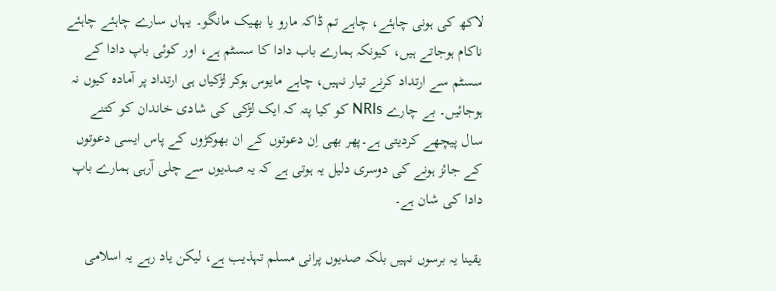لاکھ کی ہونی چاہئے، چاہے تم ڈاکہ مارو یا بھیک مانگو۔ یہاں سارے چاہئے چاہئے ناکام ہوجاتے ہیں، کیونکہ ہمارے باب دادا کا سسٹم ہے، اور کوئی باپ دادا کے سسٹم سے ارتداد کرنے تیار نہیں، چاہے مایوس ہوکر لڑکیاں ہی ارتداد پر آمادہ کیوں نہ ہوجائیں۔ بے چارے NRIs کو کیا پتہ کہ ایک لڑکی کی شادی خاندان کو کتنے سال پیچھے کردیتی ہے۔پھر بھی اِن دعوتوں کے ان بھوکڑوں کے پاس ایسی دعوتوں کے جائز ہونے کی دوسری دلیل یہ ہوتی ہے کہ یہ صدیوں سے چلی آرہی ہمارے باپ دادا کی شان ہے۔

یقینا یہ برسوں نہیں بلکہ صدیوں پرانی مسلم تہذیب ہے، لیکن یاد رہے یہ اسلامی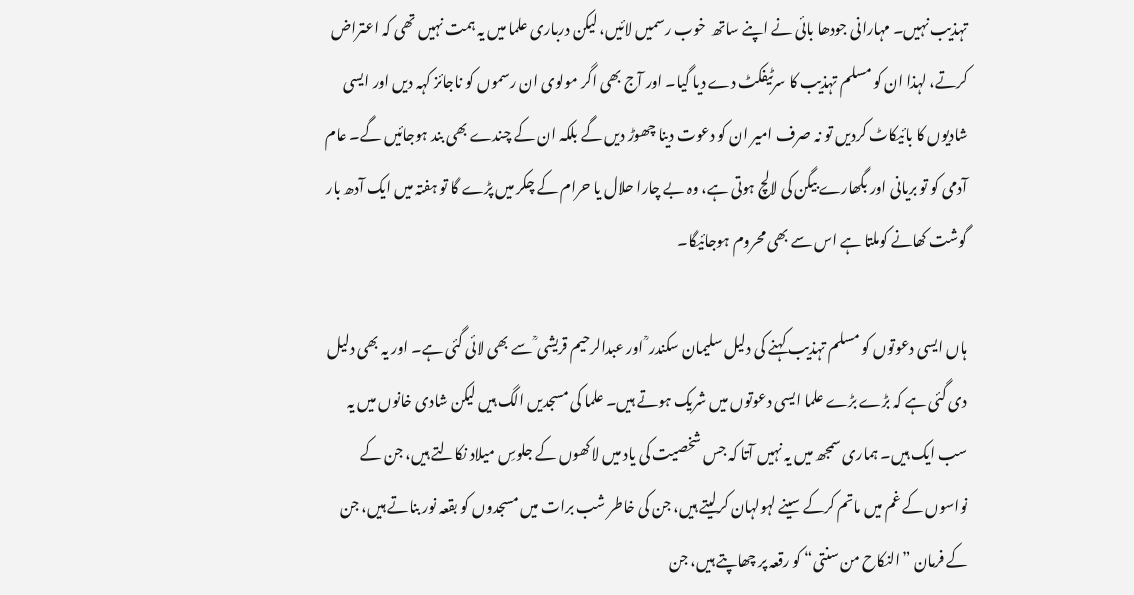تہذیب نہیں۔ مہارانی جودھا بائی نے اپنے ساتھ  خوب رسمیں لائیں، لیکن درباری علما میں یہ ہمت نہیں تھی کہ اعتراض کرتے، لہذا ان کو مسلم تہذیب کا سرٹیفکٹ دے دیا گیا۔ اور آج بھی اگر مولوی ان رسموں کو ناجائز کہہ دیں اور ایسی شادیوں کا بائیکاٹ کردیں تو نہ صرف امیر ان کو دعوت دینا چھوڑ دیں گے بلکہ ان کے چندے بھی بند ہوجائیں گے۔ عام آدمی کو تو بریانی اور بگھارے بیگن کی لالچ ہوتی ہے، وہ بے چارا حلال یا حرام کے چکر میں پڑے گا تو ہفتہ میں ایک آدھ بار گوشت کھانے کوملتا ہے اس سے بھی محروم ہوجائیگا۔

ہاں ایسی دعوتوں کو مسلم تہذیب کہنے کی دلیل سلیمان سکندر ؒ اور عبدالرحیم قریشی ؒ سے بھی لائی گئی ہے۔ اور یہ بھی دلیل دی گئی ہے کہ بڑے بڑے علما ایسی دعوتوں میں شریک ہوتے ہیں۔ علما کی مسجدیں الگ ہیں لیکن شادی خانوں میں یہ سب ایک ہیں۔ ہماری سمجھ میں یہ نہیں آتا کہ جس شخصیت کی یاد میں لاکھوں کے جلوسِ میلاد نکالتے ہیں، جن کے نواسوں کے غم میں ماتم کرکے سینے لہولہان کرلیتے ہیں، جن کی خاطر شب برات میں مسجدوں کو بقعہ نور بناتے ہیں، جن کے فرمان ”النکاح من سنتی“ کو رقعہ پر چھاپتے ہیں، جن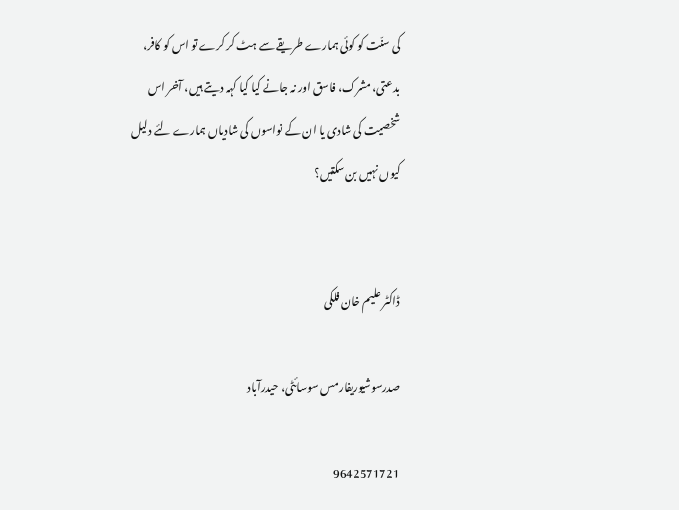کی سنّت کو کوئی ہمارے طریقے سے ہٹ کر کرے تو اس کو کافر، بدعتی، مشرک، فاسق اور نہ جانے کیا کیا کہہ دیتے ہیں، آخر اس شخصیت کی شادی یا ان کے نواسوں کی شادیاں ہمارے لئے دلیل کیوں نہیں بن سکتیں؟


ڈاکٹر علیم خان فلکی

صدرسوشیوریفارمس سوسائٹی، حیدرآباد

9642571721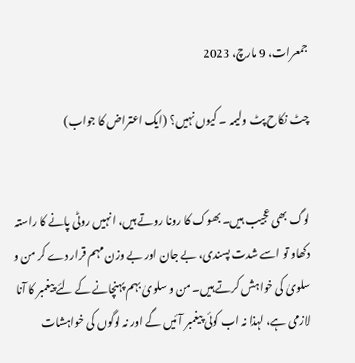جمعرات، 9 مارچ، 2023

چٹ نکاح پٹ ولیمہ ۔ کیوں نہیں؟ (ایک اعتراض کا جواب)


لوگ بھی عجیب ہیں۔ بھوک کا رونا روتے ہیں، انہیں روٹی پانے کا راستہ دکھاو تو اسے شدت پسندی، بے جان اور بے وزن مہم قرار دے کر من و سلویٰ کی خواہش کرتے ہیں۔ من و سلویٰ بہم پہنچانے کے لئے پیغمبر کا آنا لازمی ہے، لہذا نہ اب کوئی پیغمبر آئیں گے اور نہ لوگوں کی خواہشات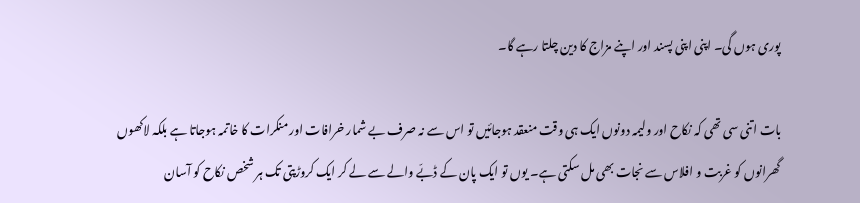پوری ہوں گی۔ اپنی اپنی پسند اور اپنے مزاج کا دین چلتا رہے گا۔

بات اتنی سی تھی کہ نکاح اور ولیمہ دونوں ایک ہی وقت منعقد ہوجائیں تو اس سے نہ صرف بے شمار خرافات اور منکرات کا خاتمہ ہوجاتا ہے بلکہ لاکھوں گھرانوں کو غربت و افلاس سے نجات بھی مل سکتی ہے۔ یوں تو ایک پان کے ڈبّے والے سے لے کر ایک کروڑپتی تک ہر شخص نکاح کو آسان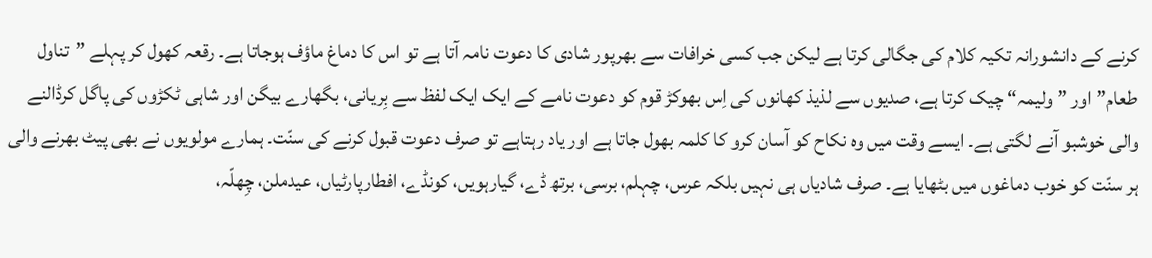کرنے کے دانشورانہ تکیہ کلام کی جگالی کرتا ہے لیکن جب کسی خرافات سے بھرپور شادی کا دعوت نامہ آتا ہے تو اس کا دماغ ماؤف ہوجاتا ہے۔ رقعہ کھول کر پہلے ”تناول طعام”اور ”ولیمہ“ چیک کرتا ہے، صدیوں سے لذیذ کھانوں کی اِس بھوکڑ قوم کو دعوت نامے کے ایک ایک لفظ سے بِریانی، بگھارے بیگن اور شاہی ٹکڑوں کی پاگل کرڈالنے والی خوشبو آنے لگتی ہے۔ ایسے وقت میں وہ نکاح کو آسان کرو کا کلمہ بھول جاتا ہے اور یاد رہتاہے تو صرف دعوت قبول کرنے کی سنّت۔ ہمارے مولویوں نے بھی پیٹ بھرنے والی ہر سنّت کو خوب دماغوں میں بٹھایا ہے۔ صرف شادیاں ہی نہیں بلکہ عرس، چہلم، برسی، برتھ ڈے، گیارہویں، کونڈے، افطارپارٹیاں، عیدملن، چِھلّہ،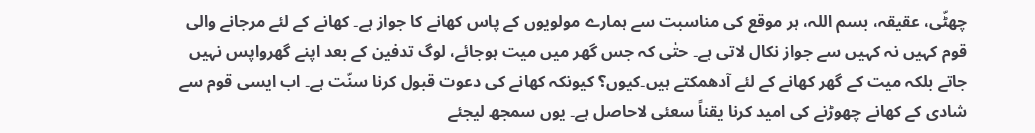چھٹّی، عقیقہ، بسم اللہ، ہر موقع کی مناسبت سے ہمارے مولویوں کے پاس کھانے کا جواز ہے۔ کھانے کے لئے مرجانے والی قوم کہیں نہ کہیں سے جواز نکال لاتی ہے۔ حتٰی کہ جس گھر میں میت ہوجائے، لوگ تدفین کے بعد اپنے گھرواپس نہیں جاتے بلکہ میت کے گھر کھانے کے لئے آدھمکتے ہیں۔کیوں؟ کیونکہ کھانے کی دعوت قبول کرنا سنّت ہے۔ اب ایسی قوم سے شادی کے کھانے چھوڑنے کی امید کرنا یقناً سعئی لاحاصل ہے۔ یوں سمجھ لیجئے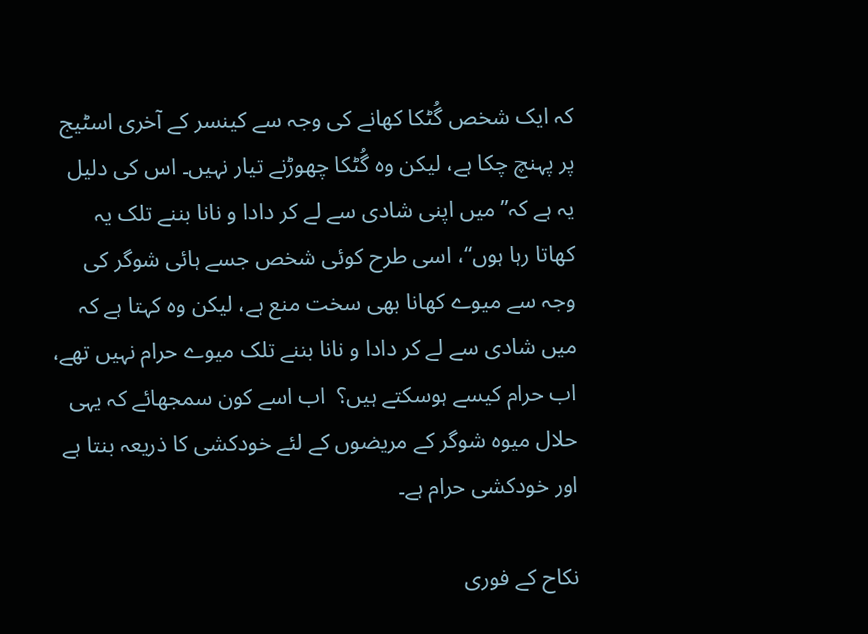کہ ایک شخص گُٹکا کھانے کی وجہ سے کینسر کے آخری اسٹیج پر پہنچ چکا ہے، لیکن وہ گُٹکا چھوڑنے تیار نہیں۔ اس کی دلیل یہ ہے کہ”میں اپنی شادی سے لے کر دادا و نانا بننے تلک یہ کھاتا رہا ہوں“، اسی طرح کوئی شخص جسے ہائی شوگر کی وجہ سے میوے کھانا بھی سخت منع ہے، لیکن وہ کہتا ہے کہ میں شادی سے لے کر دادا و نانا بننے تلک میوے حرام نہیں تھے، اب حرام کیسے ہوسکتے ہیں؟  اب اسے کون سمجھائے کہ یہی حلال میوہ شوگر کے مریضوں کے لئے خودکشی کا ذریعہ بنتا ہے اور خودکشی حرام ہے۔

نکاح کے فوری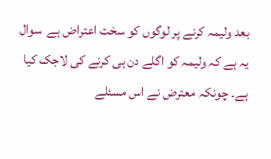بعد ولیمہ کرنے پر لوگوں کو سخت اعتراض ہے  سوال یہ ہے کہ ولیمہ کو اگلے دن ہی کرنے کی لاجک کیا ہے۔ چونکہ معترض نے اس مسئلے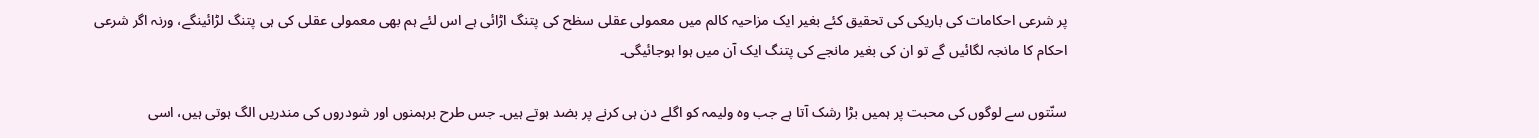پر شرعی احکامات کی باریکی کی تحقیق کئے بغیر ایک مزاحیہ کالم میں معمولی عقلی سظح کی پتنگ اڑائی ہے اس لئے ہم بھی معمولی عقلی کی ہی پتنگ لڑائینگے، ورنہ اگر شرعی احکام کا مانجہ لگائیں گے تو ان کی بغیر مانجے کی پتنگ ایک آن میں ہوا ہوجائیگی۔

سنّتوں سے لوگوں کی محبت پر ہمیں بڑا رشک آتا ہے جب وہ ولیمہ کو اگلے دن ہی کرنے پر بضد ہوتے ہیں۔ جس طرح برہمنوں اور شودروں کی مندریں الگ ہوتی ہیں، اسی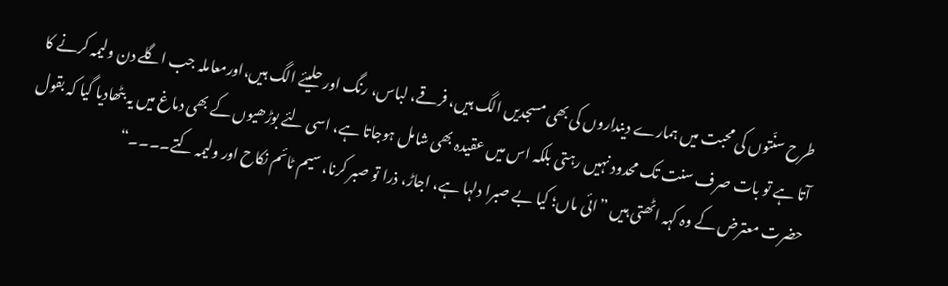طرح سنّتوں کی محبت میں ہمارے دینداروں کی بھی مسجدیں الگ ہیں، فرقے، لباس، رنگ اور حلیئے الگ ہیں،اورمعاملہ جب اگلے دن ولیمہ کرنے کا آتا ہے تو بات صرف سنت تک محدود نہیں رہتی بلکہ اس میں عقیدہ بھی شامل ہوجاتا ہے، اسی لئے بوڑھیوں کے بھی دماغ میں یہ بٹھادیا گیا کہ بقول حضرت معترض کے وہ کہہ اٹھتی ہیں ”ائی ماں؛ کیا بے صبرا دلہا ہے، اجاڑ، ذرا تو صبر کرنا، سیم ٹائم نکاح اور ولیمہ کتے۔۔۔۔“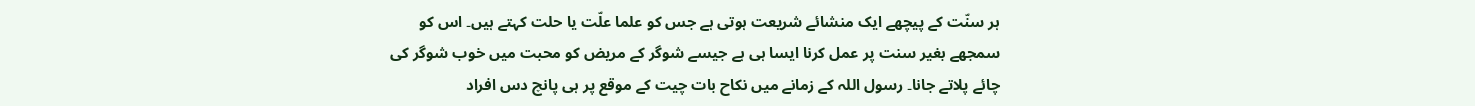ہر سنّت کے پیچھے ایک منشائے شریعت ہوتی ہے جس کو علما علّت یا حلت کہتے ہیں۔ اس کو سمجھے بغیر سنت پر عمل کرنا ایسا ہی ہے جیسے شوگر کے مریض کو محبت میں خوب شوگر کی چائے پلاتے جانا۔ رسول اللہ کے زمانے میں نکاح بات چیت کے موقع پر ہی پانچ دس افراد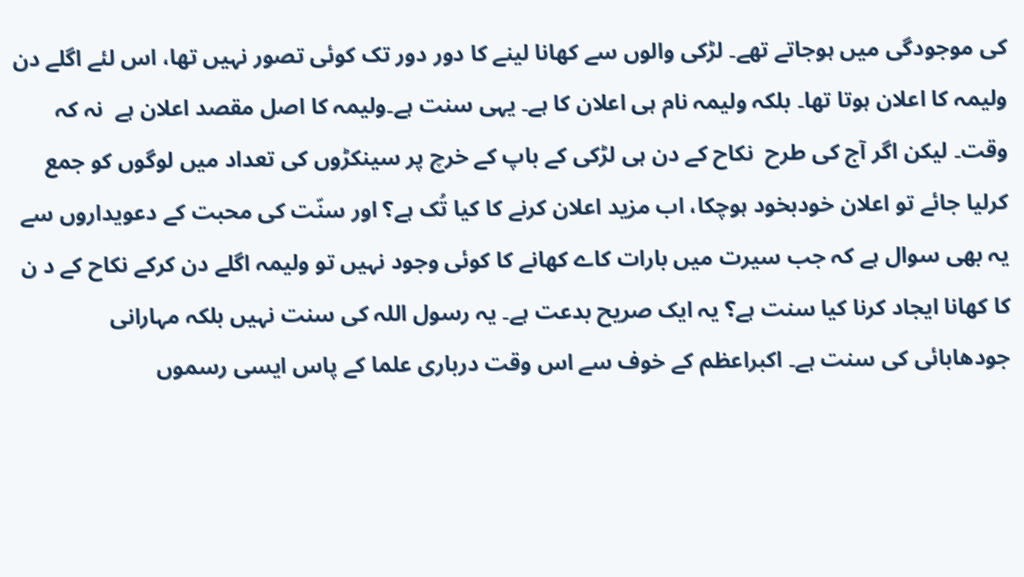کی موجودگی میں ہوجاتے تھے۔ لڑکی والوں سے کھانا لینے کا دور دور تک کوئی تصور نہیں تھا، اس لئے اگلے دن ولیمہ کا اعلان ہوتا تھا۔ بلکہ ولیمہ نام ہی اعلان کا ہے۔ یہی سنت ہے۔ولیمہ کا اصل مقصد اعلان ہے  نہ کہ وقت۔ لیکن اگر آج کی طرح  نکاح کے دن ہی لڑکی کے باپ کے خرچ پر سینکڑوں کی تعداد میں لوگوں کو جمع کرلیا جائے تو اعلان خودبخود ہوچکا، اب مزید اعلان کرنے کا کیا تُک ہے؟ اور سنّت کی محبت کے دعویداروں سے یہ بھی سوال ہے کہ جب سیرت میں بارات کاے کھانے کا کوئی وجود نہیں تو ولیمہ اگلے دن کرکے نکاح کے د ن کا کھانا ایجاد کرنا کیا سنت ہے؟ یہ ایک صریح بدعت ہے۔ یہ رسول اللہ کی سنت نہیں بلکہ مہارانی جودھابائی کی سنت ہے۔ اکبراعظم کے خوف سے اس وقت درباری علما کے پاس ایسی رسموں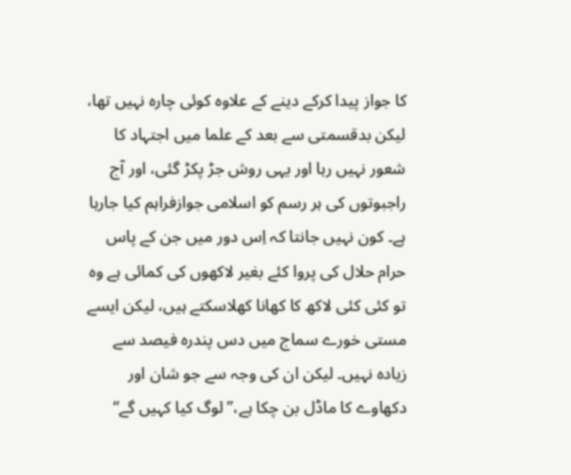کا جواز پیدا کرکے دینے کے علاوہ کوئی چارہ نہیں تھا، لیکن بدقسمتی سے بعد کے علما میں اجتہاد کا شعور نہیں رہا اور یہی روش جڑ پکڑ گئی، اور آج راجبوتوں کی ہر رسم کو اسلامی جوازفراہم کیا جارہا ہے۔ کون نہیں جانتا کہ اِس دور میں جن کے پاس حرام حلال کی پروا کئے بغیر لاکھوں کی کمائی ہے وہ تو کئی کئی لاکھ کا کھانا کھلاسکتے ہیں، لیکن ایسے مستی خورے سماج میں دس پندرہ فیصد سے زیادہ نہیں۔ لیکن ان کی وجہ سے جو شان اور دکھاوے کا ماڈل بن چکا ہے،”لوگ کیا کہیں گے“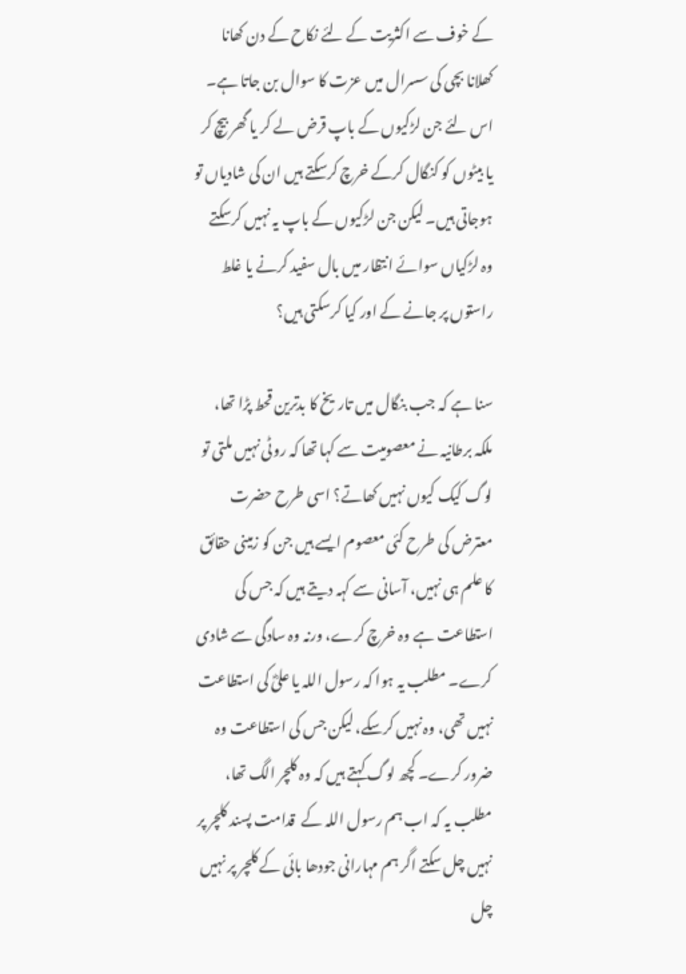کے خوف سے اکثریت کے لئے نکاح کے دن کھانا کھلانا بچی کی سسرال میں عزت کا سوال بن جاتا ہے۔ اس لئے جن لڑکیوں کے باپ قرض لے کر یا گھر بیچ کر یا بیٹوں کو کنگال کرکے خرچ کرسکتے ہیں ان کی شادیاں تو ہوجاتی ہیں۔ لیکن جن لڑکیوں کے باپ یہ نہیں کرسکتے وہ لڑکیاں سوائے انتظار میں بال سفید کرنے یا غلط راستوں پر جانے کے اور کیا کرسکتی ہیں؟

سنا ہے کہ جب بنگال میں تاریخ کا بدترین قحط پڑا تھا، ملکہ برطانیہ نے معصومیت سے کہا تھا کہ روٹی نہیں ملتی تو لوگ کیک کیوں نہیں کھاتے؟ اسی طرح حضرت معترض کی طرح کئی معصوم ایسے ہیں جن کو زمینی حقائق کا علم ہی نہیں، آسانی سے کہہ دیتے ہیں کہ جس کی استطاعت ہے وہ خرچ کرے، ورنہ وہ سادگی سے شادی کرے۔ مطلب یہ ہوا کہ رسول اللہ یا علیؓ کی استطاعت نہیں تھی، وہ نہیں کرسکے، لیکن جس کی استطاعت وہ ضرور کرے۔ کچھ لوگ کہتے ہیں کہ وہ کلچر الگ تھا، مطلب یہ کہ اب ہم رسول اللہ کے  قدامت پسند کلچر پر نہیں چل سکتے اگر ہم مہارانی جودھا بائی کے کلچر پر نہیں چل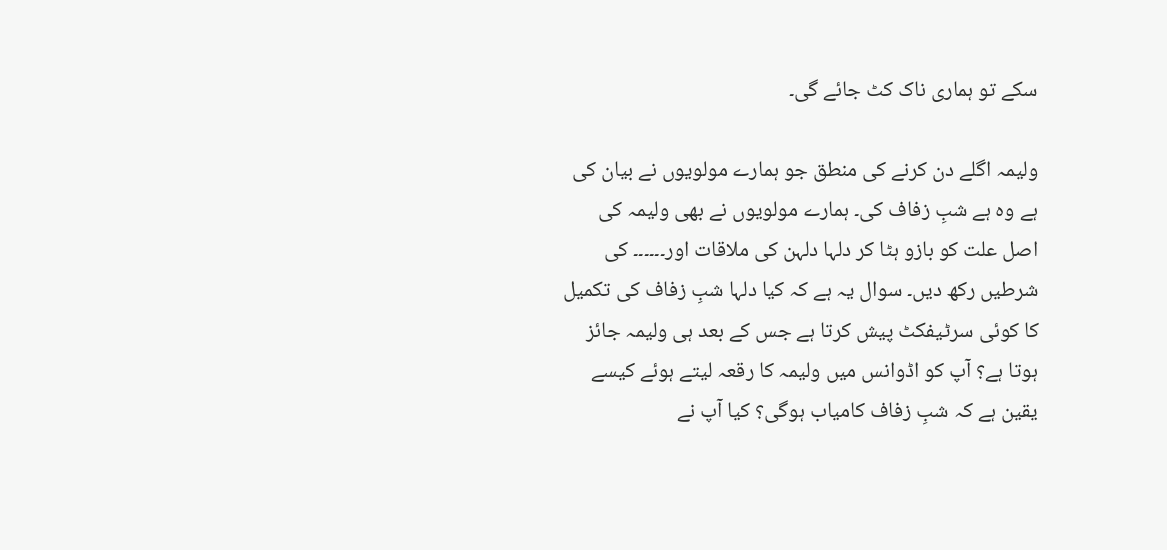سکے تو ہماری ناک کٹ جائے گی۔

ولیمہ اگلے دن کرنے کی منطق جو ہمارے مولویوں نے بیان کی ہے وہ ہے شبِ زفاف کی۔ ہمارے مولویوں نے بھی ولیمہ کی اصل علت کو بازو ہٹا کر دلہا دلہن کی ملاقات اور۔۔۔۔۔۔ کی شرطیں رکھ دیں۔ سوال یہ ہے کہ کیا دلہا شبِ زفاف کی تکمیل کا کوئی سرٹیفکٹ پیش کرتا ہے جس کے بعد ہی ولیمہ جائز ہوتا ہے؟ آپ کو اڈوانس میں ولیمہ کا رقعہ لیتے ہوئے کیسے یقین ہے کہ شبِ زفاف کامیاب ہوگی؟ کیا آپ نے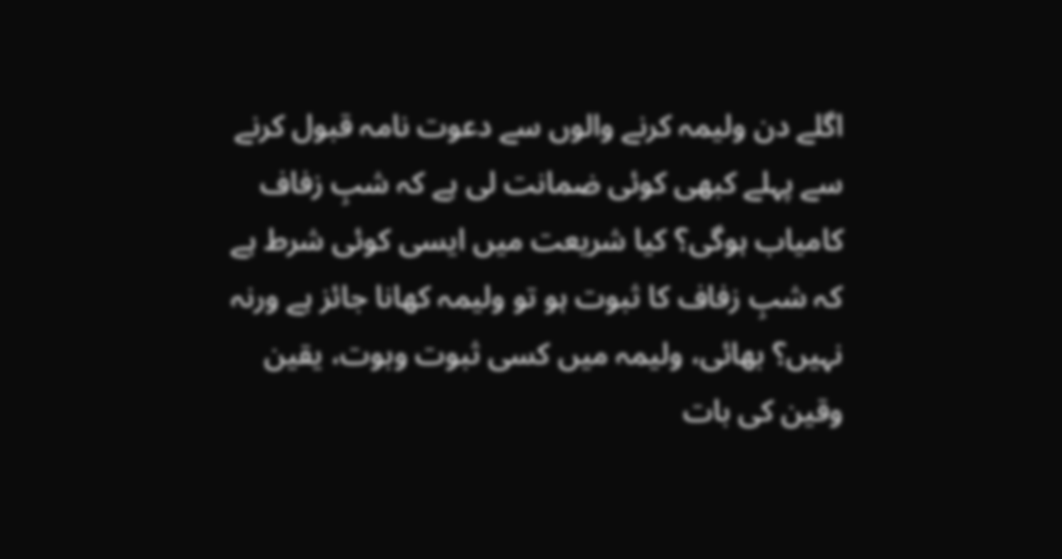اگلے دن ولیمہ کرنے والوں سے دعوت نامہ قبول کرنے سے پہلے کبھی کوئی ضمانت لی ہے کہ شبِ زفاف کامیاب ہوگی؟ کیا شریعت میں ایسی کوئی شرط ہے کہ شبِ زفاف کا ثبوت ہو تو ولیمہ کھانا جائز ہے ورنہ نہیں؟ بھائی، ولیمہ میں کسی ثبوت وبوت، یقین وقین کی بات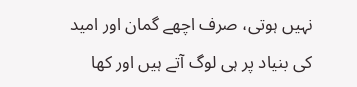نہیں ہوتی، صرف اچھے گمان اور امید کی بنیاد پر ہی لوگ آتے ہیں اور کھا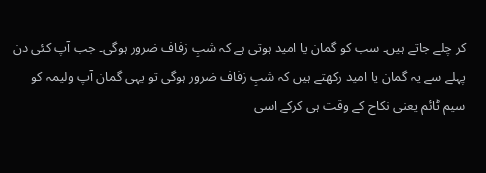کر چلے جاتے ہیں۔ سب کو گمان یا امید ہوتی ہے کہ شبِ زفاف ضرور ہوگی۔ جب آپ کئی دن پہلے سے یہ گمان یا امید رکھتے ہیں کہ شبِ زفاف ضرور ہوگی تو یہی گمان آپ ولیمہ کو سیم ٹائم یعنی نکاح کے وقت ہی کرکے اسی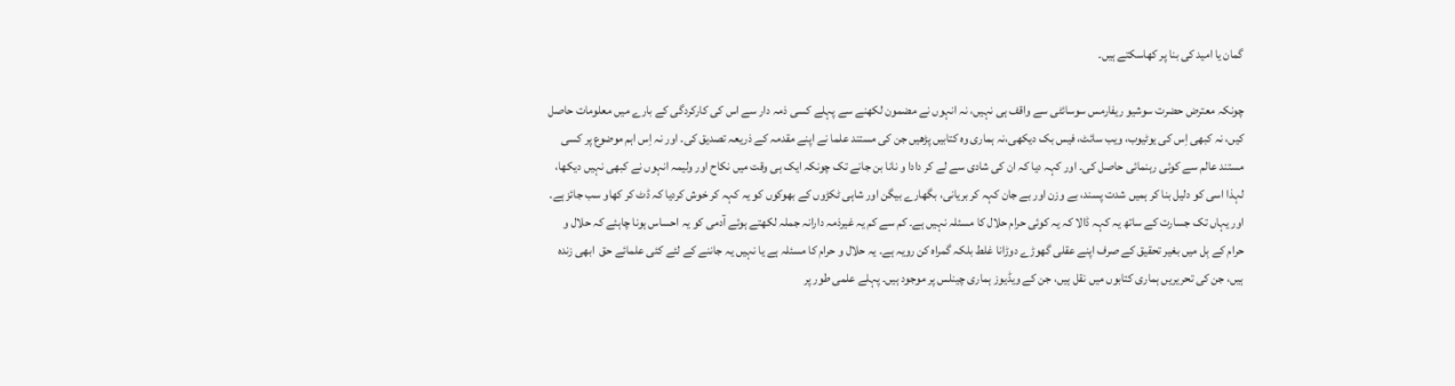گمان یا امید کی بنا پر کھاسکتے ہیں۔

چونکہ معترض حضرت سوشیو ریفارمس سوسائٹی سے واقف ہی نہیں، نہ انہوں نے مضمون لکھنے سے پہلے کسی ذمہ دار سے اس کی کارکردگی کے بارے میں معلومات حاصل کیں، نہ کبھی اِس کی یوٹیوب، ویب سائٹ، فیس بک دیکھی،نہ ہماری وہ کتابیں پڑھیں جن کی مستند علما نے اپنے مقدمہ کے ذریعہ تصدیق کی۔ اور نہ اِس اہم موضوع پر کسی مستند عالم سے کوئی رہنمائی حاصل کی۔ اور کہہ دیا کہ ان کی شادی سے لے کر دادا و نانا بن جانے تک چونکہ ایک ہی وقت میں نکاح اور ولیمہ انہوں نے کبھی نہیں دیکھا، لہذا اسی کو دلیل بنا کر ہمیں شدت پسند، بے وزن اور بے جان کہہ کر بریانی، بگھارے بیگن اور شاہی ٹکڑوں کے بھوکوں کو یہ کہہ کر خوش کردیا کہ ڈٹ کر کھاو سب جائز ہے۔ اور یہاں تک جسارت کے ساتھ یہ کہہ ڈالا کہ یہ کوئی حرام حلال کا مسئلہ نہیں ہے۔ کم سے کم یہ غیرذمہ دارانہ جملہ لکھتے ہوئے آدمی کو یہ احساس ہونا چاہئے کہ حلال و حرام کے بِل میں بغیر تحقیق کے صرف اپنے عقلی گھوڑے دوڑانا غلط بلکہ گمراہ کن رویہ ہے۔ یہ حلال و حرام کا مسئلہ ہے یا نہیں یہ جاننے کے لئے کئی علمائے حق  ابھی زندہ ہیں، جن کی تحریریں ہماری کتابوں میں نقل ہیں، جن کے ویڈیوز ہماری چینلس پر موجود ہیں۔ پہلے علمی طور پر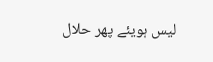لیس ہویئے پھر حلال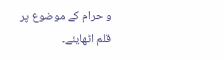و حرام کے موضوع پر قلم اٹھایئے۔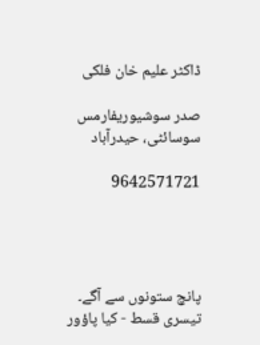ڈاکٹر علیم خان فلکی

صدر سوشیوریفارمس سوسائٹی، حیدرآباد

9642571721




پانچ ستونوں سے آگے۔ تیسری قسط - کیا پاؤور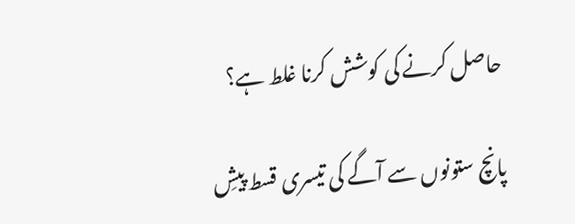حاصل کرنے کی کوشش کرنا غلط ہے؟

پانچ ستونوں سے آگے کی تیسری قسط پیشِ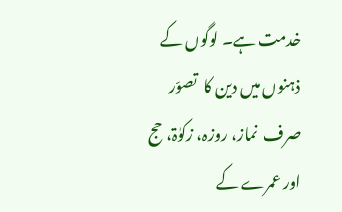خدمت ہے۔ لوگوں کے ذہنوں میں دین کا  تصوّر صرف  نماز، روزہ، زکوٰۃ، حج اور عمرے کے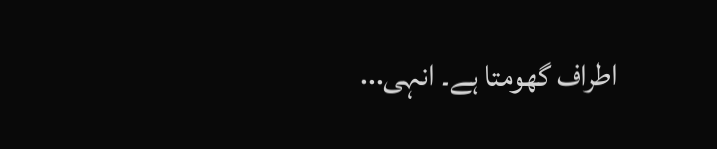اطراف گھومتا ہے۔ انہی...